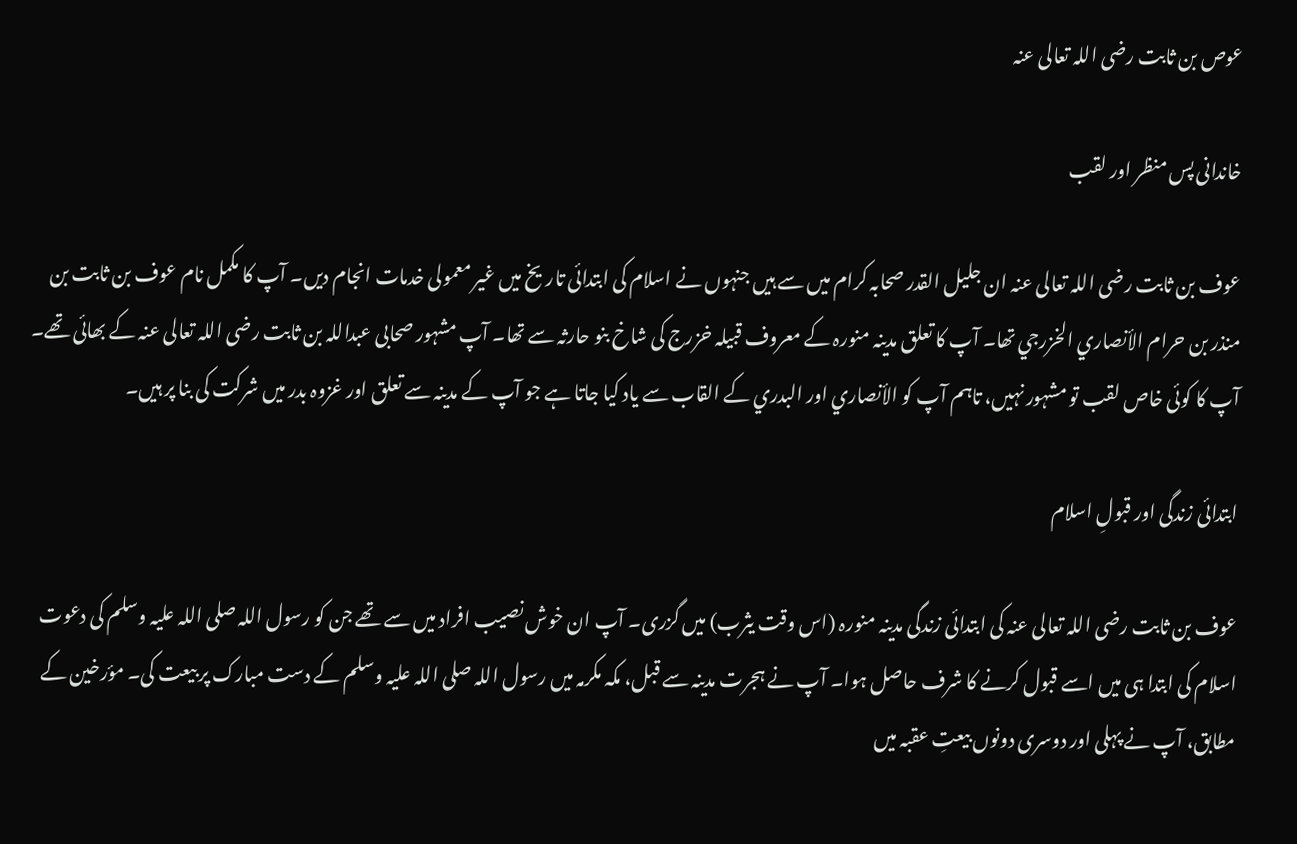عوص بن ثابت رضی اللہ تعالی عنہ

خاندانی پس منظر اور لقب

عوف بن ثابت رضی اللہ تعالی عنہ ان جلیل القدر صحابہ کرام میں سے ہیں جنہوں نے اسلام کی ابتدائی تاریخ میں غیر معمولی خدمات انجام دیں۔ آپ کا مکمل نام عوف بن ثابت بن منذر بن حرام الأنصاري الخزرجي تھا۔ آپ کا تعلق مدینہ منورہ کے معروف قبیلہ خزرج کی شاخ بنو حارثہ سے تھا۔ آپ مشہور صحابی عبداللہ بن ثابت رضی اللہ تعالی عنہ کے بھائی تھے۔ آپ کا کوئی خاص لقب تو مشہور نہیں، تاہم آپ کو الأنصاري اور البدري کے القاب سے یاد کیا جاتا ہے جو آپ کے مدینہ سے تعلق اور غزوہ بدر میں شرکت کی بنا پر ہیں۔

ابتدائی زندگی اور قبولِ اسلام

عوف بن ثابت رضی اللہ تعالی عنہ کی ابتدائی زندگی مدینہ منورہ (اس وقت یثرب) میں گزری۔ آپ ان خوش نصیب افراد میں سے تھے جن کو رسول اللہ صلی اللہ علیہ وسلم کی دعوت اسلام کی ابتدا ہی میں اسے قبول کرنے کا شرف حاصل ہوا۔ آپ نے ہجرت مدینہ سے قبل، مکہ مکرمہ میں رسول اللہ صلی اللہ علیہ وسلم کے دست مبارک پر بیعت کی۔ مؤرخین کے مطابق، آپ نے پہلی اور دوسری دونوں بیعتِ عقبہ میں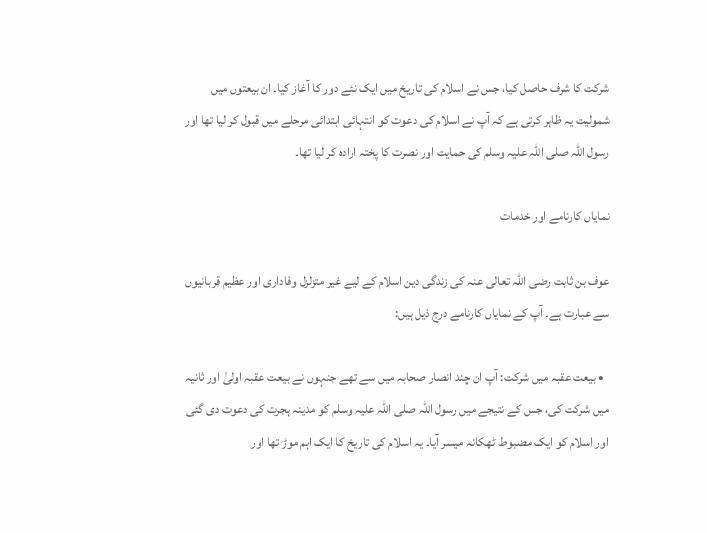شرکت کا شرف حاصل کیا، جس نے اسلام کی تاریخ میں ایک نئے دور کا آغاز کیا۔ ان بیعتوں میں شمولیت یہ ظاہر کرتی ہے کہ آپ نے اسلام کی دعوت کو انتہائی ابتدائی مرحلے میں قبول کر لیا تھا اور رسول اللہ صلی اللہ علیہ وسلم کی حمایت اور نصرت کا پختہ ارادہ کر لیا تھا۔

نمایاں کارنامے اور خدمات

عوف بن ثابت رضی اللہ تعالی عنہ کی زندگی دین اسلام کے لیے غیر متزلزل وفاداری اور عظیم قربانیوں سے عبارت ہے۔ آپ کے نمایاں کارنامے درج ذیل ہیں:

  • بیعت عقبہ میں شرکت: آپ ان چند انصار صحابہ میں سے تھے جنہوں نے بیعت عقبہ اولیٰ اور ثانیہ میں شرکت کی، جس کے نتیجے میں رسول اللہ صلی اللہ علیہ وسلم کو مدینہ ہجرت کی دعوت دی گئی اور اسلام کو ایک مضبوط ٹھکانہ میسر آیا۔ یہ اسلام کی تاریخ کا ایک اہم موڑ تھا اور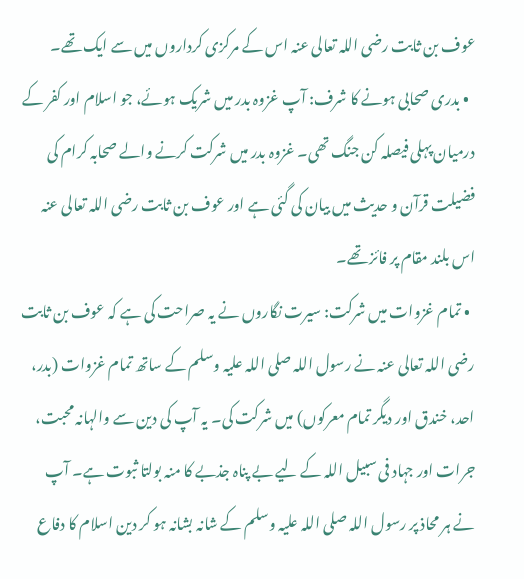عوف بن ثابت رضی اللہ تعالی عنہ اس کے مرکزی کرداروں میں سے ایک تھے۔
  • بدری صحابی ہونے کا شرف: آپ غزوہ بدر میں شریک ہوئے، جو اسلام اور کفر کے درمیان پہلی فیصلہ کن جنگ تھی۔ غزوہ بدر میں شرکت کرنے والے صحابہ کرام کی فضیلت قرآن و حدیث میں بیان کی گئی ہے اور عوف بن ثابت رضی اللہ تعالی عنہ اس بلند مقام پر فائز تھے۔
  • تمام غزوات میں شرکت: سیرت نگاروں نے یہ صراحت کی ہے کہ عوف بن ثابت رضی اللہ تعالی عنہ نے رسول اللہ صلی اللہ علیہ وسلم کے ساتھ تمام غزوات (بدر، احد، خندق اور دیگر تمام معرکوں) میں شرکت کی۔ یہ آپ کی دین سے والہانہ محبت، جرات اور جہاد فی سبیل اللہ کے لیے بے پناہ جذبے کا منہ بولتا ثبوت ہے۔ آپ نے ہر محاذ پر رسول اللہ صلی اللہ علیہ وسلم کے شانہ بشانہ ہو کر دین اسلام کا دفاع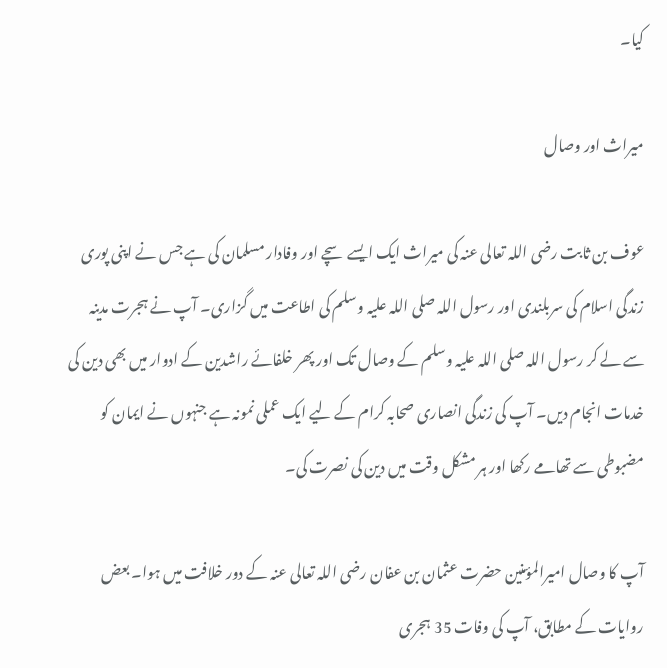کیا۔

میراث اور وصال

عوف بن ثابت رضی اللہ تعالی عنہ کی میراث ایک ایسے سچے اور وفادار مسلمان کی ہے جس نے اپنی پوری زندگی اسلام کی سربلندی اور رسول اللہ صلی اللہ علیہ وسلم کی اطاعت میں گزاری۔ آپ نے ہجرت مدینہ سے لے کر رسول اللہ صلی اللہ علیہ وسلم کے وصال تک اور پھر خلفائے راشدین کے ادوار میں بھی دین کی خدمات انجام دیں۔ آپ کی زندگی انصاری صحابہ کرام کے لیے ایک عملی نمونہ ہے جنہوں نے ایمان کو مضبوطی سے تھامے رکھا اور ہر مشکل وقت میں دین کی نصرت کی۔

آپ کا وصال امیرالمؤمنین حضرت عثمان بن عفان رضی اللہ تعالی عنہ کے دور خلافت میں ہوا۔ بعض روایات کے مطابق، آپ کی وفات 35 ہجری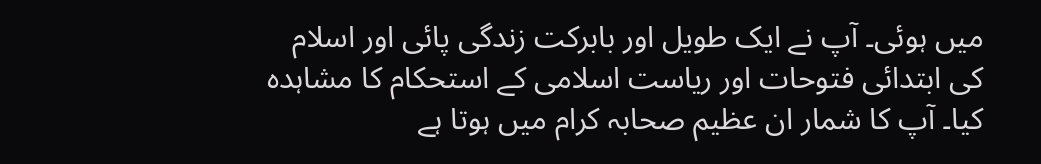میں ہوئی۔ آپ نے ایک طویل اور بابرکت زندگی پائی اور اسلام کی ابتدائی فتوحات اور ریاست اسلامی کے استحکام کا مشاہدہ کیا۔ آپ کا شمار ان عظیم صحابہ کرام میں ہوتا ہے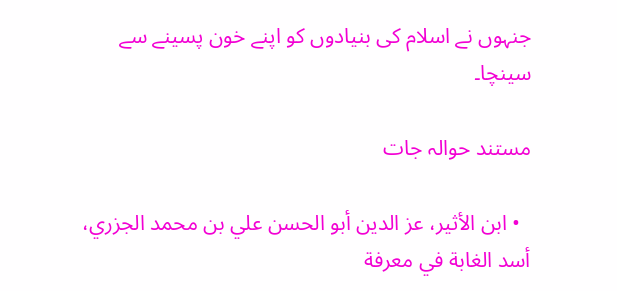جنہوں نے اسلام کی بنیادوں کو اپنے خون پسینے سے سینچا۔

مستند حوالہ جات

  • ابن الأثير، عز الدين أبو الحسن علي بن محمد الجزري، أسد الغابة في معرفة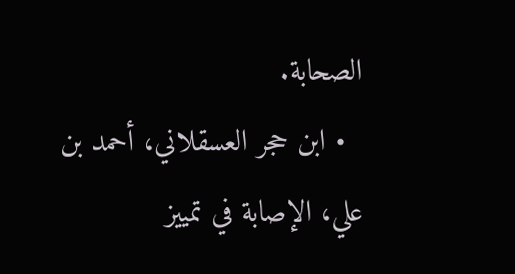الصحابة.
  • ابن حجر العسقلاني، أحمد بن علي، الإصابة في تمييز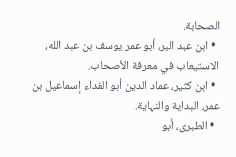الصحابة.
  • ابن عبد البر، أبو عمر يوسف بن عبد الله، الاستيعاب في معرفة الأصحاب.
  • ابن کثیر، عماد الدین أبو الفداء إسماعیل بن عمر، البدایة والنہایة.
  • الطبری، أبو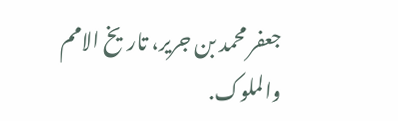جعفر محمد بن جرير، تاریخ الامم والملوک.